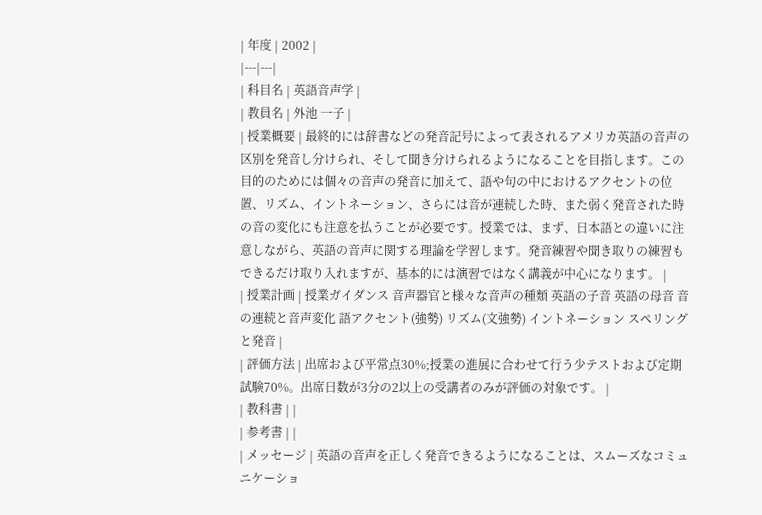| 年度 | 2002 |
|---|---|
| 科目名 | 英語音声学 |
| 教員名 | 外池 一子 |
| 授業概要 | 最終的には辞書などの発音記号によって表されるアメリカ英語の音声の区別を発音し分けられ、そして聞き分けられるようになることを目指します。この目的のためには個々の音声の発音に加えて、語や句の中におけるアクセントの位置、リズム、イントネーション、さらには音が連続した時、また弱く発音された時の音の変化にも注意を払うことが必要です。授業では、まず、日本語との違いに注意しながら、英語の音声に関する理論を学習します。発音練習や聞き取りの練習もできるだけ取り入れますが、基本的には演習ではなく講義が中心になります。 |
| 授業計画 | 授業ガイダンス 音声器官と様々な音声の種類 英語の子音 英語の母音 音の連続と音声変化 語アクセント(強勢) リズム(文強勢) イントネーション スペリングと発音 |
| 評価方法 | 出席および平常点30%;授業の進展に合わせて行う少テストおよび定期試験70%。出席日数が3分の2以上の受講者のみが評価の対象です。 |
| 教科書 | |
| 参考書 | |
| メッセージ | 英語の音声を正しく発音できるようになることは、スムーズなコミュニケーショ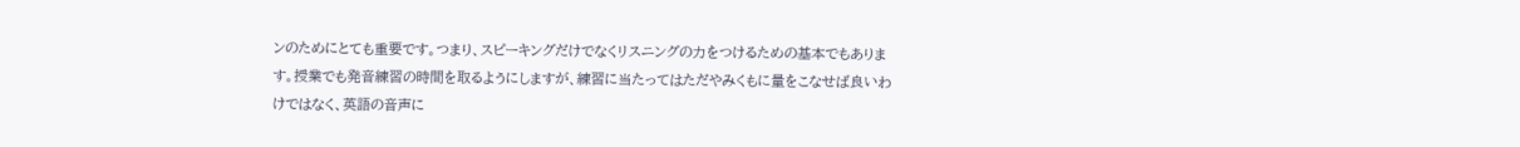ンのためにとても重要です。つまり、スピーキングだけでなくリスニングの力をつけるための基本でもあります。授業でも発音練習の時間を取るようにしますが、練習に当たってはただやみくもに量をこなせば良いわけではなく、英語の音声に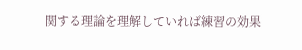関する理論を理解していれば練習の効果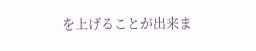を上げることが出来ま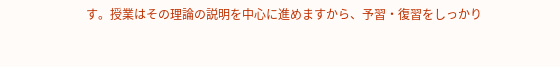す。授業はその理論の説明を中心に進めますから、予習・復習をしっかり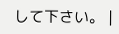して下さい。 |